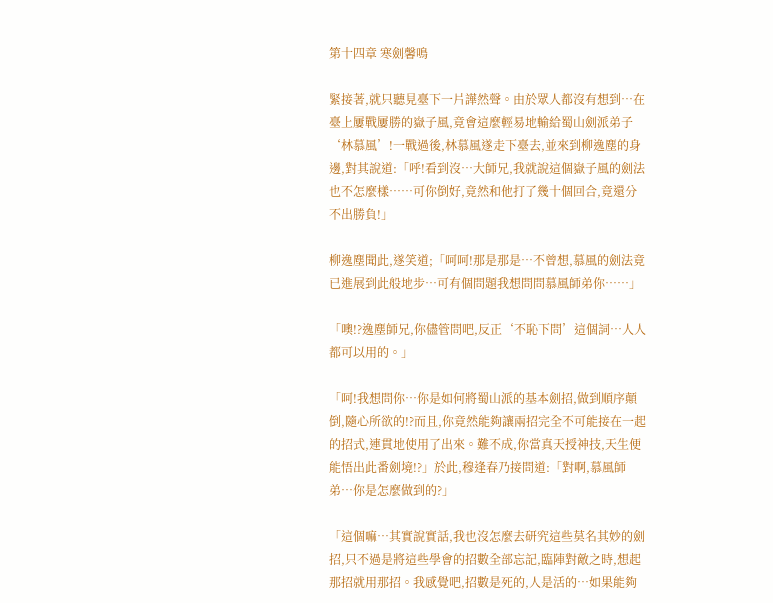第十四章 寒劍馨鳴

緊接著,就只聽見臺下一片譁然聲。由於眾人都沒有想到…在臺上屢戰屢勝的嶽子風,竟會這麼輕易地輸給蜀山劍派弟子‘林慕風’!一戰過後,林慕風遂走下臺去,並來到柳逸塵的身邊,對其說道:「呼!看到沒…大師兄,我就說這個嶽子風的劍法也不怎麼樣……可你倒好,竟然和他打了幾十個回合,竟還分不出勝負!」

柳逸塵聞此,遂笑道;「呵呵!那是那是…不曾想,慕風的劍法竟已進展到此般地步…可有個問題我想問問慕風師弟你……」

「噢!?逸塵師兄,你儘管問吧,反正‘不恥下問’這個詞…人人都可以用的。」

「呵!我想問你…你是如何將蜀山派的基本劍招,做到順序顛倒,隨心所欲的!?而且,你竟然能夠讓兩招完全不可能接在一起的招式,連貫地使用了出來。難不成,你當真天授神技,天生便能悟出此番劍境!?」於此,穆逢春乃接問道:「對啊,慕風師弟…你是怎麼做到的?」

「這個嘛…其實說實話,我也沒怎麼去研究這些莫名其妙的劍招,只不過是將這些學會的招數全部忘記,臨陣對敵之時,想起那招就用那招。我感覺吧,招數是死的,人是活的…如果能夠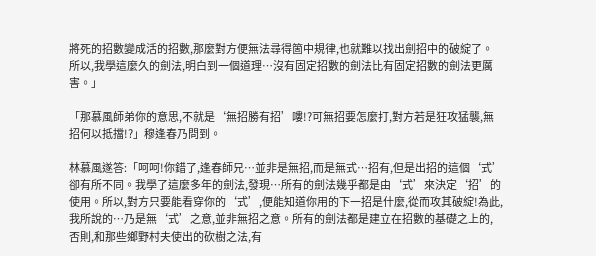將死的招數變成活的招數,那麼對方便無法尋得箇中規律,也就難以找出劍招中的破綻了。所以,我學這麼久的劍法,明白到一個道理…沒有固定招數的劍法比有固定招數的劍法更厲害。」

「那慕風師弟你的意思,不就是‘無招勝有招’嘍!?可無招要怎麼打,對方若是狂攻猛襲,無招何以抵擋!?」穆逢春乃問到。

林慕風遂答:「呵呵!你錯了,逢春師兄…並非是無招,而是無式…招有,但是出招的這個‘式’卻有所不同。我學了這麼多年的劍法,發現…所有的劍法幾乎都是由‘式’來決定‘招’的使用。所以,對方只要能看穿你的‘式’,便能知道你用的下一招是什麼,從而攻其破綻!為此,我所說的…乃是無‘式’之意,並非無招之意。所有的劍法都是建立在招數的基礎之上的,否則,和那些鄉野村夫使出的砍樹之法,有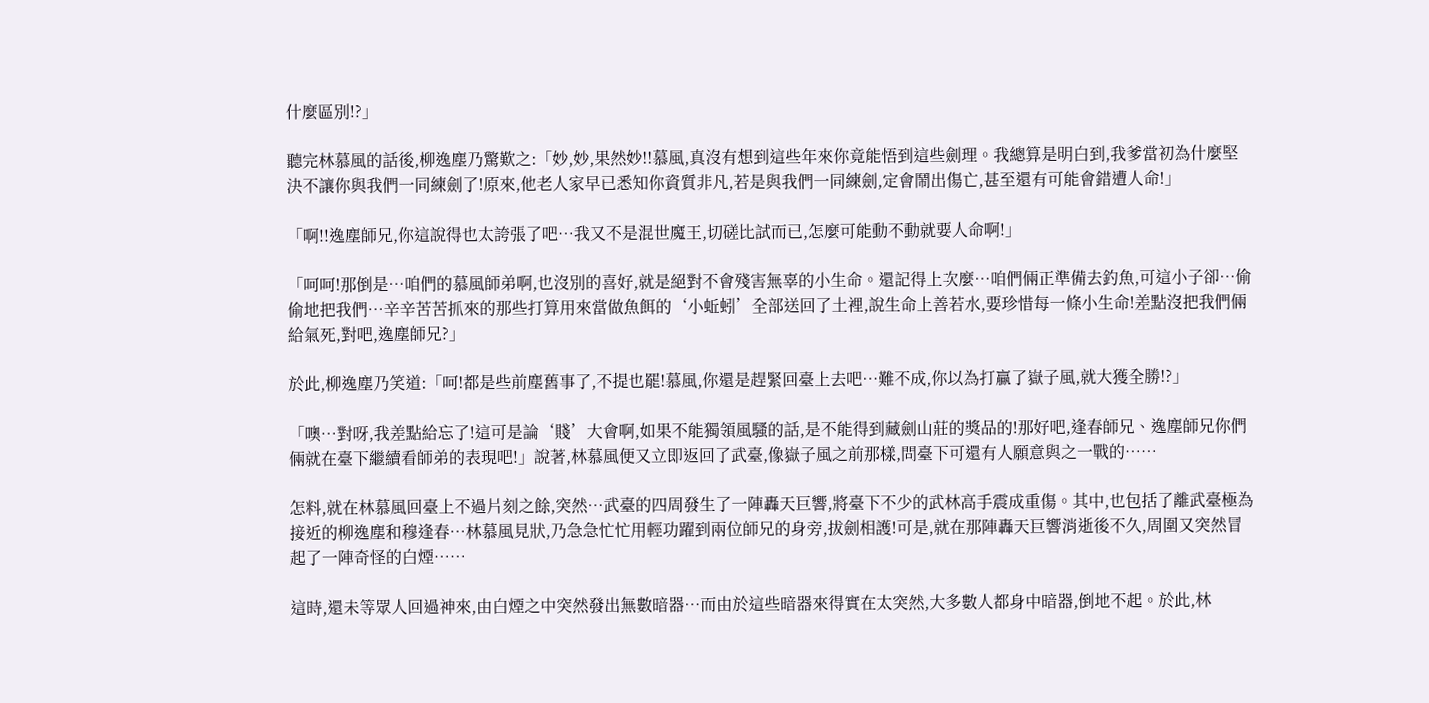什麼區別!?」

聽完林慕風的話後,柳逸塵乃驚歎之:「妙,妙,果然妙!!慕風,真沒有想到這些年來你竟能悟到這些劍理。我總算是明白到,我爹當初為什麼堅決不讓你與我們一同練劍了!原來,他老人家早已悉知你資質非凡,若是與我們一同練劍,定會鬧出傷亡,甚至還有可能會錯遭人命!」

「啊!!逸塵師兄,你這說得也太誇張了吧…我又不是混世魔王,切磋比試而已,怎麼可能動不動就要人命啊!」

「呵呵!那倒是…咱們的慕風師弟啊,也沒別的喜好,就是絕對不會殘害無辜的小生命。還記得上次麼…咱們倆正準備去釣魚,可這小子卻…偷偷地把我們…辛辛苦苦抓來的那些打算用來當做魚餌的‘小蚯蚓’全部送回了土裡,說生命上善若水,要珍惜每一條小生命!差點沒把我們倆給氣死,對吧,逸塵師兄?」

於此,柳逸塵乃笑道:「呵!都是些前塵舊事了,不提也罷!慕風,你還是趕緊回臺上去吧…難不成,你以為打贏了嶽子風,就大獲全勝!?」

「噢…對呀,我差點給忘了!這可是論‘賤’大會啊,如果不能獨領風騷的話,是不能得到藏劍山莊的獎品的!那好吧,逢春師兄、逸塵師兄你們倆就在臺下繼續看師弟的表現吧!」說著,林慕風便又立即返回了武臺,像嶽子風之前那樣,問臺下可還有人願意與之一戰的……

怎料,就在林慕風回臺上不過片刻之餘,突然…武臺的四周發生了一陣轟天巨響,將臺下不少的武林高手震成重傷。其中,也包括了離武臺極為接近的柳逸塵和穆逢春…林慕風見狀,乃急急忙忙用輕功躍到兩位師兄的身旁,拔劍相護!可是,就在那陣轟天巨響消逝後不久,周圍又突然冒起了一陣奇怪的白煙……

這時,還未等眾人回過神來,由白煙之中突然發出無數暗器…而由於這些暗器來得實在太突然,大多數人都身中暗器,倒地不起。於此,林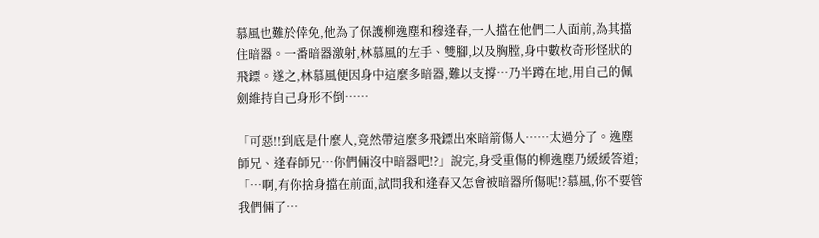慕風也難於倖免,他為了保護柳逸塵和穆逢春,一人擋在他們二人面前,為其擋住暗器。一番暗器激射,林慕風的左手、雙腳,以及胸膛,身中數枚奇形怪狀的飛鏢。遂之,林慕風便因身中這麼多暗器,難以支撐…乃半蹲在地,用自己的佩劍維持自己身形不倒……

「可惡!!到底是什麼人,竟然帶這麼多飛鏢出來暗箭傷人……太過分了。逸塵師兄、逢春師兄…你們倆沒中暗器吧!?」說完,身受重傷的柳逸塵乃緩緩答道;「…啊,有你捨身擋在前面,試問我和逢春又怎會被暗器所傷呢!?慕風,你不要管我們倆了…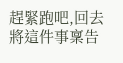趕緊跑吧,回去將這件事稟告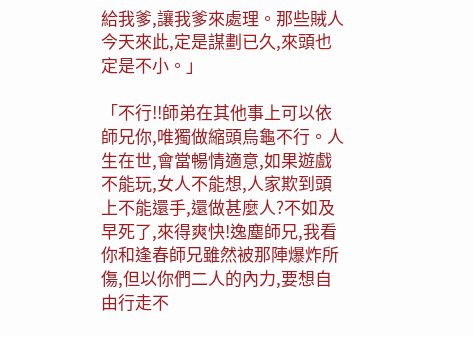給我爹,讓我爹來處理。那些賊人今天來此,定是謀劃已久,來頭也定是不小。」

「不行!!師弟在其他事上可以依師兄你,唯獨做縮頭烏龜不行。人生在世,會當暢情適意,如果遊戲不能玩,女人不能想,人家欺到頭上不能還手,還做甚麼人?不如及早死了,來得爽快!逸塵師兄,我看你和逢春師兄雖然被那陣爆炸所傷,但以你們二人的內力,要想自由行走不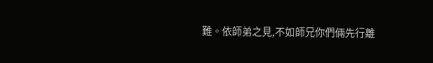難。依師弟之見,不如師兄你們倆先行離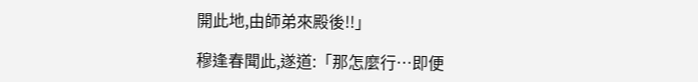開此地,由師弟來殿後!!」

穆逢春聞此,遂道:「那怎麼行…即便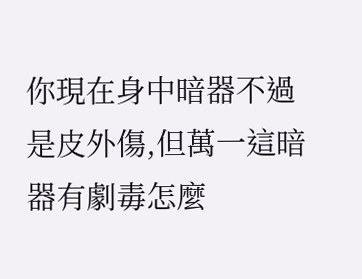你現在身中暗器不過是皮外傷,但萬一這暗器有劇毒怎麼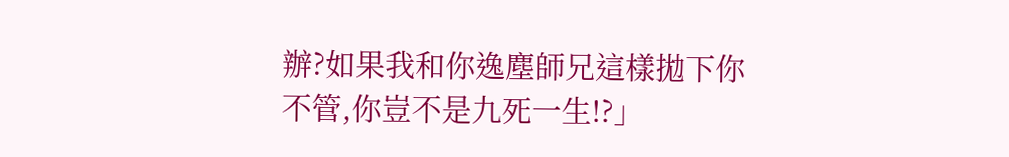辦?如果我和你逸塵師兄這樣拋下你不管,你豈不是九死一生!?」